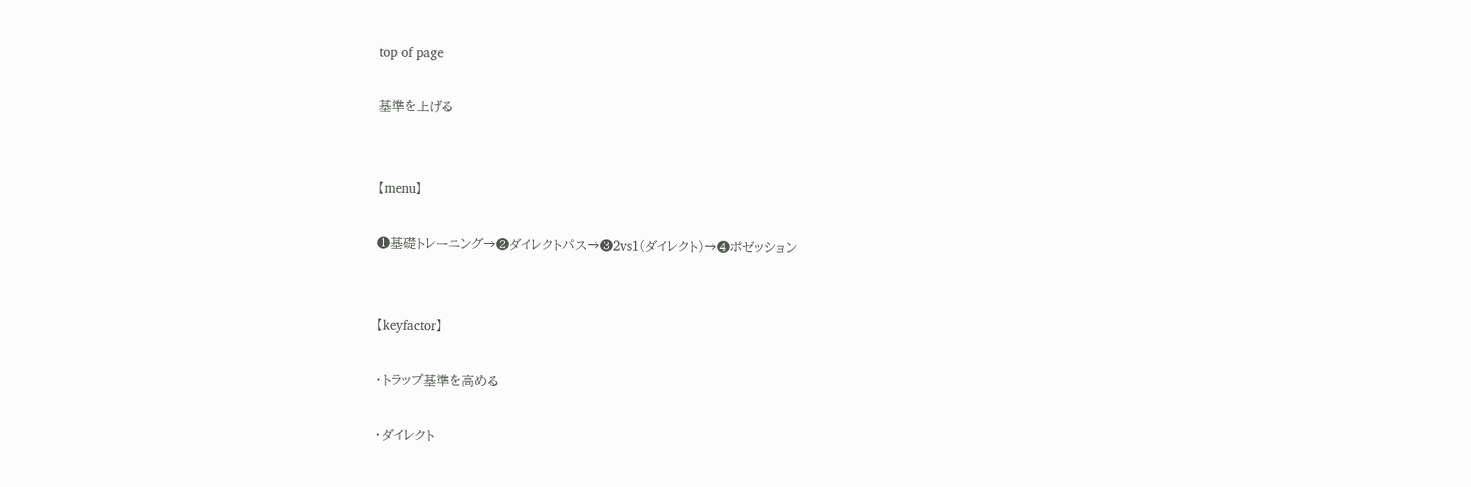top of page

基準を上げる


【menu】

❶基礎トレーニング→❷ダイレクトパス→❸2vs1(ダイレクト)→❹ポゼッション


【keyfactor】

・トラップ基準を高める

・ダイレクト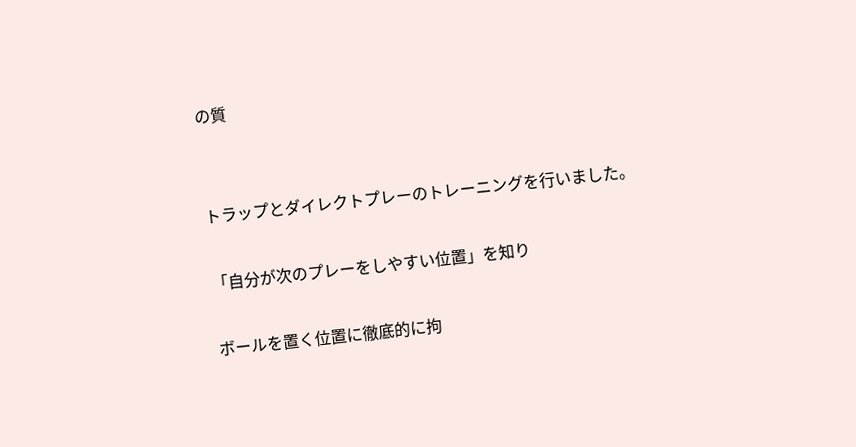の質


トラップとダイレクトプレーのトレーニングを行いました。

「自分が次のプレーをしやすい位置」を知り

ボールを置く位置に徹底的に拘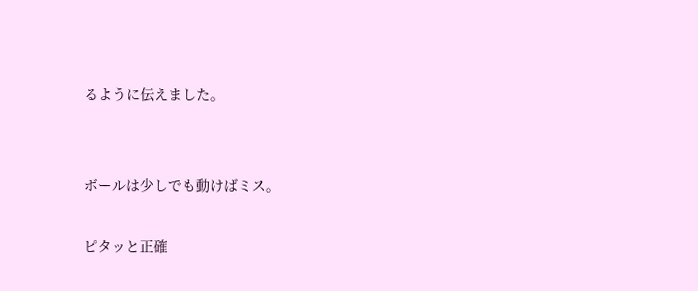るように伝えました。


ボールは少しでも動けばミス。

ピタッと正確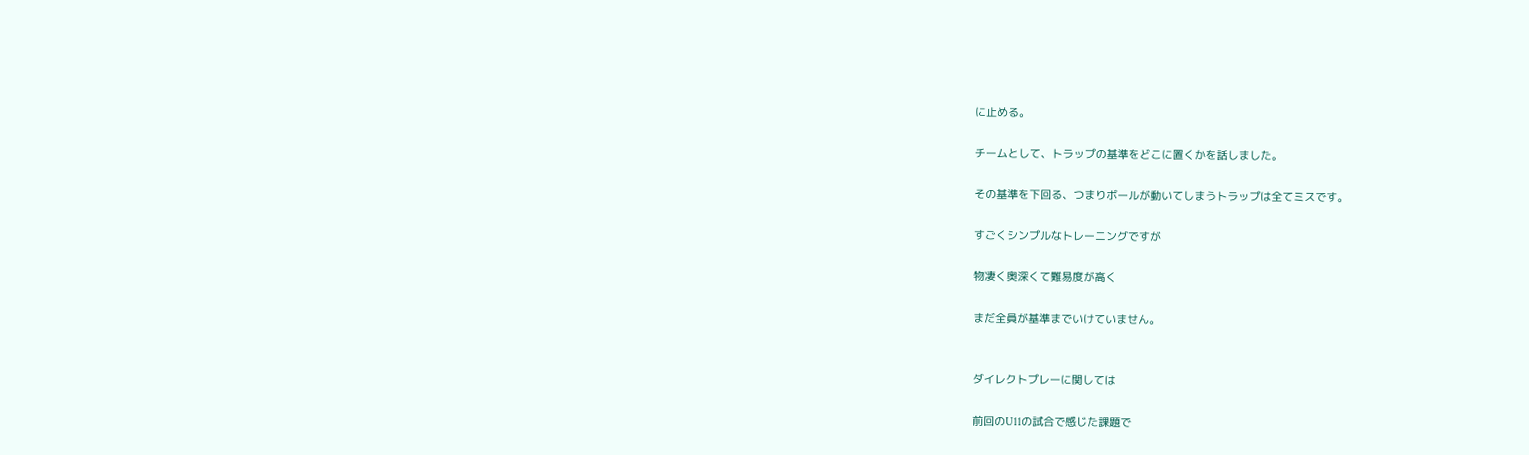に止める。

チームとして、トラップの基準をどこに置くかを話しました。

その基準を下回る、つまりボールが動いてしまうトラップは全てミスです。

すごくシンプルなトレーニングですが

物凄く奥深くて難易度が高く

まだ全員が基準までいけていません。


ダイレクトプレーに関しては

前回のU11の試合で感じた課題で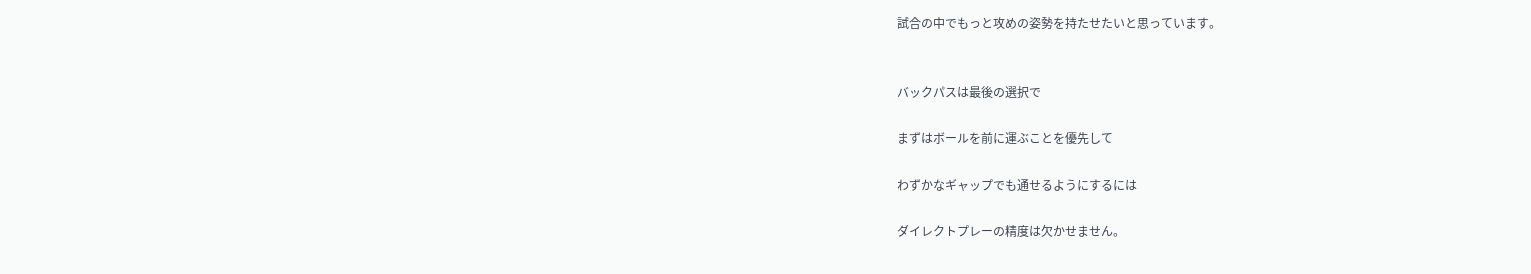試合の中でもっと攻めの姿勢を持たせたいと思っています。


バックパスは最後の選択で

まずはボールを前に運ぶことを優先して

わずかなギャップでも通せるようにするには

ダイレクトプレーの精度は欠かせません。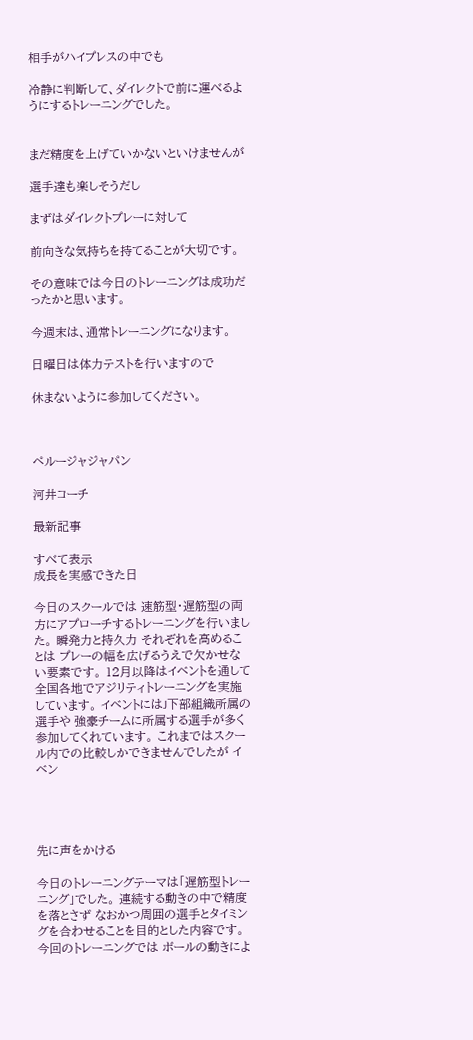相手がハイプレスの中でも

冷静に判断して、ダイレクトで前に運べるようにするトレーニングでした。


まだ精度を上げていかないといけませんが

選手達も楽しそうだし

まずはダイレクトプレーに対して

前向きな気持ちを持てることが大切です。

その意味では今日のトレーニングは成功だったかと思います。

今週末は、通常トレーニングになります。

日曜日は体力テストを行いますので

休まないように参加してください。



ペルージャジャパン

河井コーチ

最新記事

すべて表示
成長を実感できた日

今日のスクールでは 速筋型・遅筋型の両方にアプローチするトレーニングを行いました。 瞬発力と持久力 それぞれを高めることは プレーの幅を広げるうえで欠かせない要素です。 12月以降はイベントを通して 全国各地でアジリティトレーニングを実施しています。 イベントにはJ下部組織所属の選手や 強豪チームに所属する選手が多く参加してくれています。 これまではスクール内での比較しかできませんでしたが イベン




先に声をかける

今日のトレーニングテーマは「遅筋型トレーニング」でした。 連続する動きの中で精度を落とさず なおかつ周囲の選手とタイミングを合わせることを目的とした内容です。 今回のトレーニングでは ボールの動きによ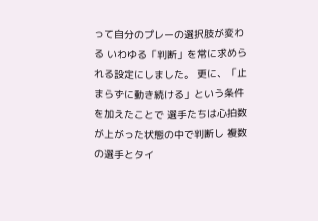って自分のプレーの選択肢が変わる いわゆる「判断」を常に求められる設定にしました。 更に、「止まらずに動き続ける」という条件を加えたことで 選手たちは心拍数が上がった状態の中で判断し 複数の選手とタイ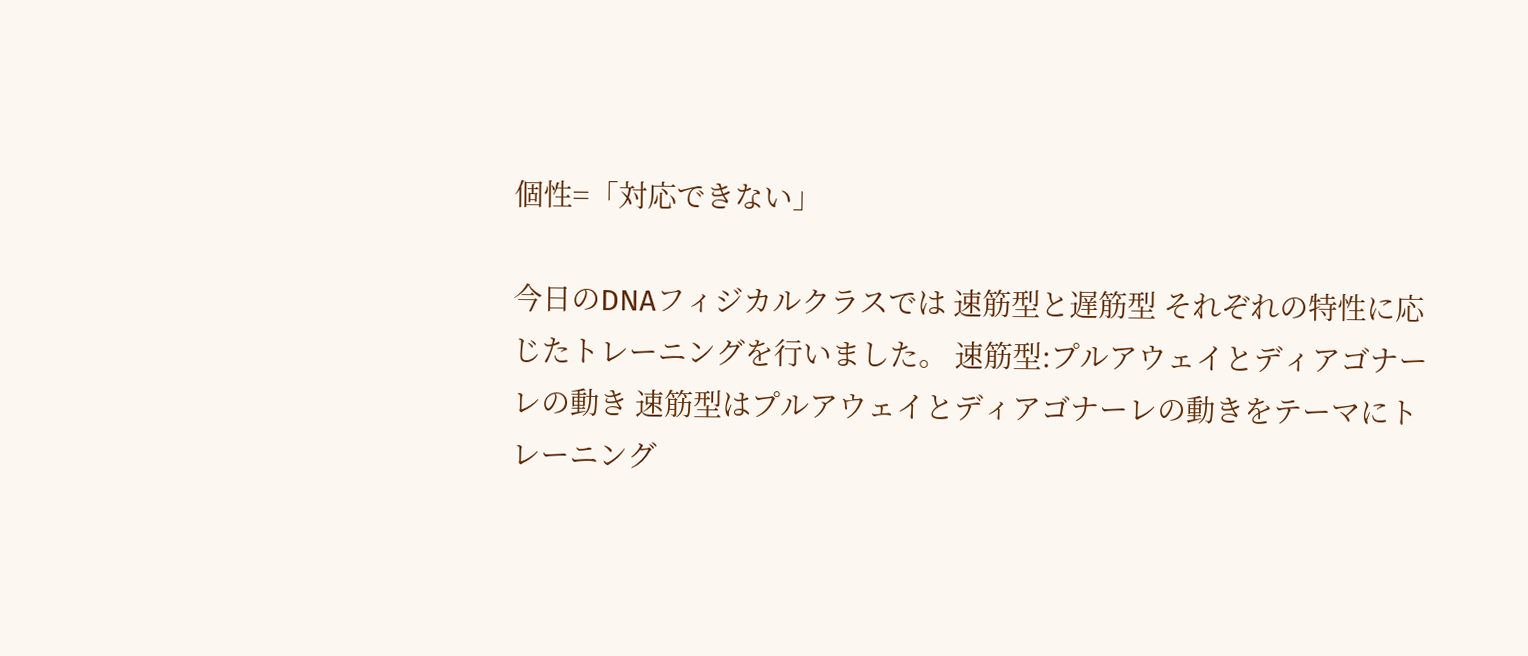個性=「対応できない」

今日のDNAフィジカルクラスでは 速筋型と遅筋型 それぞれの特性に応じたトレーニングを行いました。 速筋型:プルアウェイとディアゴナーレの動き 速筋型はプルアウェイとディアゴナーレの動きをテーマにトレーニング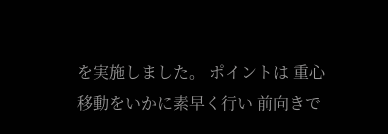を実施しました。 ポイントは 重心移動をいかに素早く行い 前向きで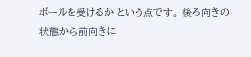ボールを受けるか という点です。 後ろ向きの状態から前向きに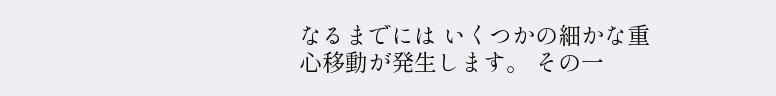なるまでには いくつかの細かな重心移動が発生します。 その一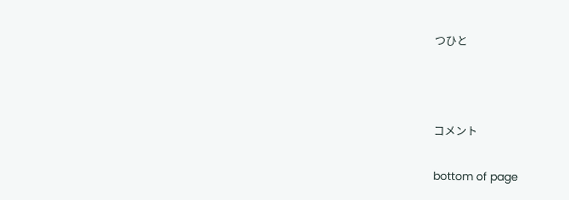つひと





コメント


bottom of page